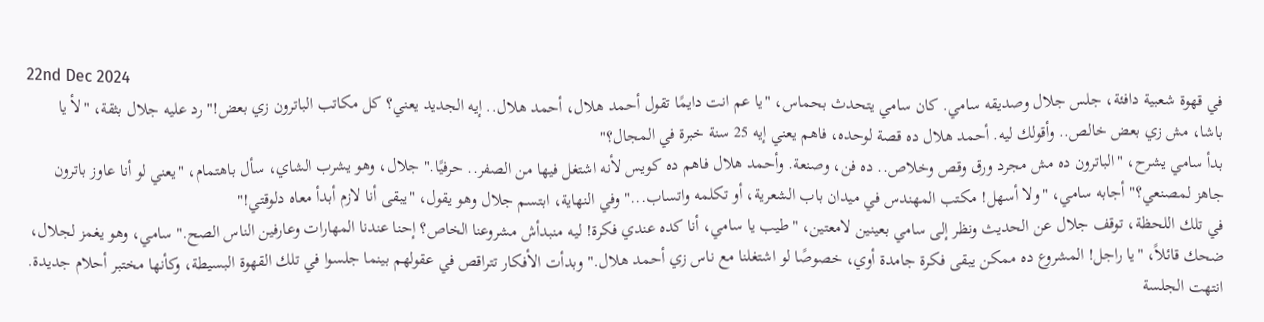22nd Dec 2024
في قهوة شعبية دافئة، جلس جلال وصديقه سامي. كان سامي يتحدث بحماس، "يا عم انت دايمًا تقول أحمد هلال، أحمد هلال.. إيه الجديد يعني؟ كل مكاتب الباترون زي بعض!" رد عليه جلال بثقة، "لأ يا باشا، مش زي بعض خالص.. وأقولك ليه. أحمد هلال ده قصة لوحده، فاهم يعني إيه 25 سنة خبرة في المجال؟"
بدأ سامي يشرح، "الباترون ده مش مجرد ورق وقص وخلاص.. ده فن، وصنعة. وأحمد هلال فاهم ده كويس لأنه اشتغل فيها من الصفر.. حرفيًا." جلال، وهو يشرب الشاي، سأل باهتمام، "يعني لو أنا عاوز باترون جاهز لمصنعي؟" أجابه سامي، "ولا أسهل! مكتب المهندس في ميدان باب الشعرية، أو تكلمه واتساب..." وفي النهاية، ابتسم جلال وهو يقول، "يبقى أنا لازم أبدأ معاه دلوقتي!"
في تلك اللحظة، توقف جلال عن الحديث ونظر إلى سامي بعينين لامعتين، "طيب يا سامي، أنا كده عندي فكرة! ليه منبدأش مشروعنا الخاص؟ إحنا عندنا المهارات وعارفين الناس الصح." سامي، وهو يغمز لجلال، ضحك قائلاً، "يا راجل! المشروع ده ممكن يبقى فكرة جامدة أوي، خصوصًا لو اشتغلنا مع ناس زي أحمد هلال." وبدأت الأفكار تتراقص في عقولهم بينما جلسوا في تلك القهوة البسيطة، وكأنها مختبر أحلام جديدة.
انتهت الجلسة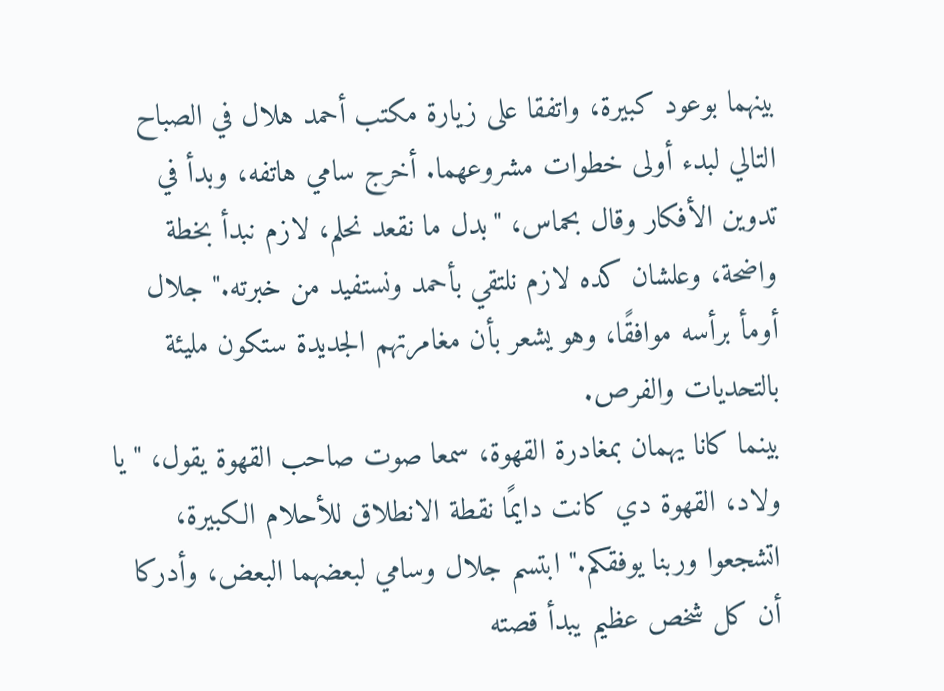بينهما بوعود كبيرة، واتفقا على زيارة مكتب أحمد هلال في الصباح التالي لبدء أولى خطوات مشروعهما. أخرج سامي هاتفه، وبدأ في تدوين الأفكار وقال بحماس، "بدل ما نقعد نحلم، لازم نبدأ بخطة واضحة، وعلشان كده لازم نلتقي بأحمد ونستفيد من خبرته." جلال أومأ برأسه موافقًا، وهو يشعر بأن مغامرتهم الجديدة ستكون مليئة بالتحديات والفرص.
بينما كانا يهمان بمغادرة القهوة، سمعا صوت صاحب القهوة يقول، "يا ولاد، القهوة دي كانت دايمًا نقطة الانطلاق للأحلام الكبيرة، اتشجعوا وربنا يوفقكم." ابتسم جلال وسامي لبعضهما البعض، وأدركا أن كل شخص عظيم يبدأ قصته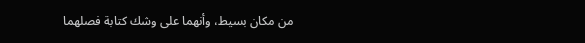من مكان بسيط، وأنهما على وشك كتابة فصلهما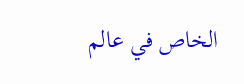الخاص في عالم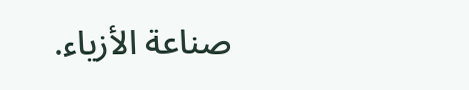صناعة الأزياء.